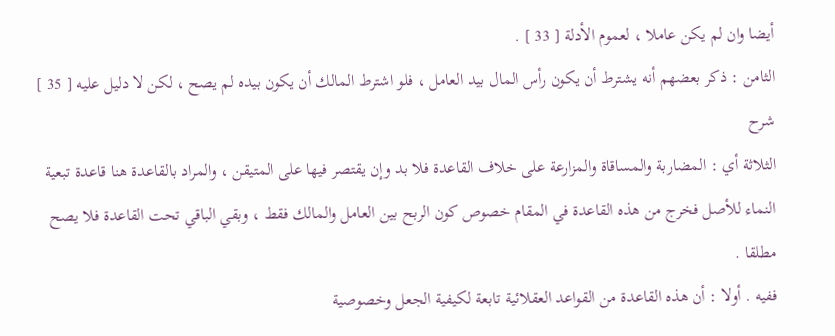أيضا وان لم يكن عاملا ، لعموم الأدلة [ 33 ] .
الثامن : ذكر بعضهم أنه يشترط أن يكون رأس المال بيد العامل ، فلو اشترط المالك أن يكون بيده لم يصح ، لكن لا دليل عليه [ 35 ]
شرح
الثلاثة أي : المضاربة والمساقاة والمزارعة على خلاف القاعدة فلا بد وإن يقتصر فيها على المتيقن ، والمراد بالقاعدة هنا قاعدة تبعية النماء للأصل فخرج من هذه القاعدة في المقام خصوص كون الربح بين العامل والمالك فقط ، وبقي الباقي تحت القاعدة فلا يصح مطلقا .
ففيه . أولا : أن هذه القاعدة من القواعد العقلائية تابعة لكيفية الجعل وخصوصية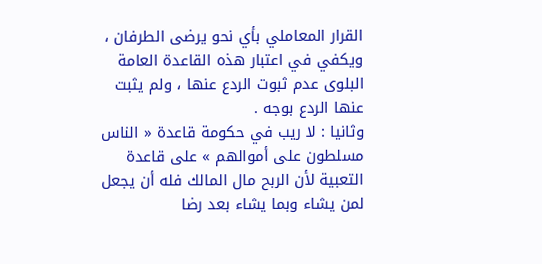القرار المعاملي بأي نحو يرضى الطرفان ، ويكفي في اعتبار هذه القاعدة العامة البلوى عدم ثبوت الردع عنها ، ولم يثبت عنها الردع بوجه .
وثانيا : لا ريب في حكومة قاعدة « الناس مسلطون على أموالهم » على قاعدة التعبية لأن الربح مال المالك فله أن يجعل لمن يشاء وبما يشاء بعد رضا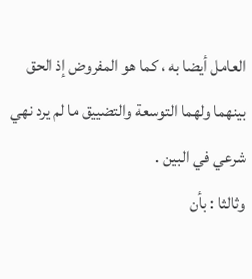العامل أيضا به ، كما هو المفروض إذ الحق بينهما ولهما التوسعة والتضييق ما لم يرد نهي شرعي في البين .
وثالثا : بأن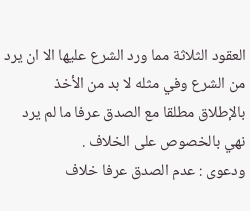العقود الثلاثة مما ورد الشرع عليها الا ان يرد من الشرع وفي مثله لا بد من الأخذ بالإطلاق مطلقا مع الصدق عرفا ما لم يرد نهي بالخصوص على الخلاف .
ودعوى : عدم الصدق عرفا خلاف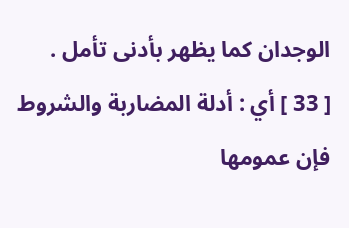الوجدان كما يظهر بأدنى تأمل .
[ 33 ] أي : أدلة المضاربة والشروط فإن عمومها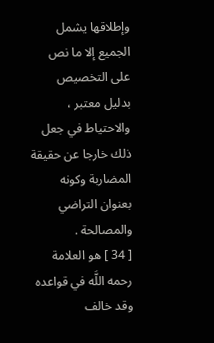وإطلاقها يشمل الجميع إلا ما نص على التخصيص بدليل معتبر ، والاحتياط في جعل ذلك خارجا عن حقيقة المضاربة وكونه بعنوان التراضي والمصالحة .
[ 34 ] هو العلامة رحمه اللَّه في قواعده وقد خالف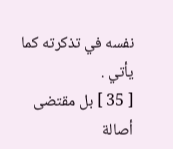نفسه في تذكرته كما يأتي .
[ 35 ] بل مقتضى أصالة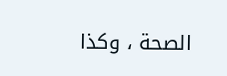الصحة ، وكذا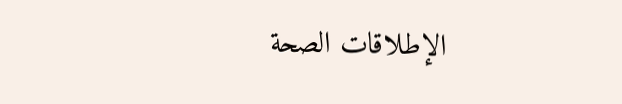الإطلاقات الصحة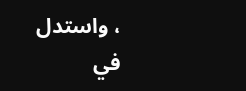، واستدل في